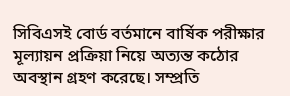সিবিএসই বোর্ড বর্তমানে বার্ষিক পরীক্ষার মূল্যায়ন প্রক্রিয়া নিয়ে অত্যন্ত কঠোর অবস্থান গ্রহণ করেছে। সম্প্রতি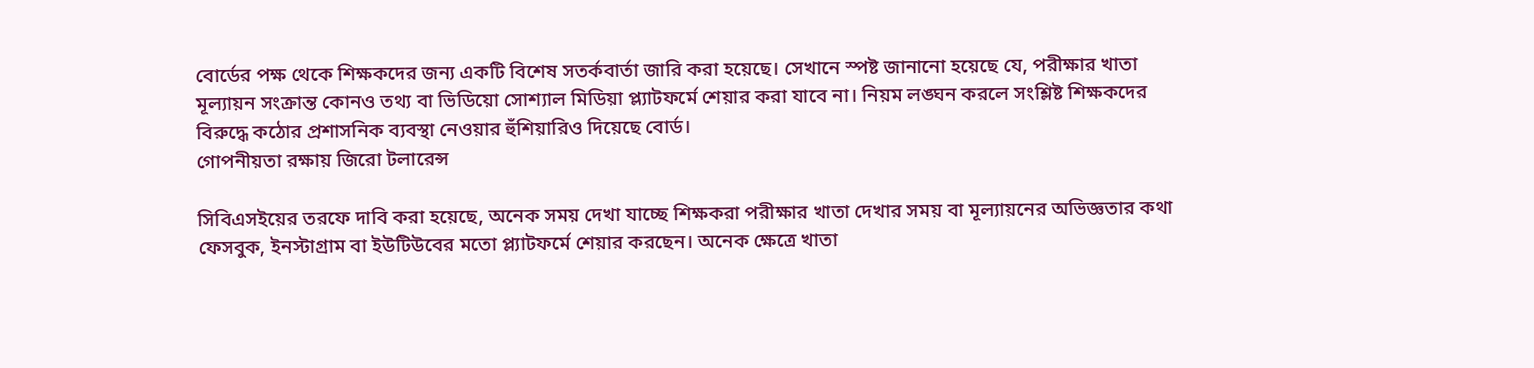বোর্ডের পক্ষ থেকে শিক্ষকদের জন্য একটি বিশেষ সতর্কবার্তা জারি করা হয়েছে। সেখানে স্পষ্ট জানানো হয়েছে যে, পরীক্ষার খাতা মূল্যায়ন সংক্রান্ত কোনও তথ্য বা ভিডিয়ো সোশ্যাল মিডিয়া প্ল্যাটফর্মে শেয়ার করা যাবে না। নিয়ম লঙ্ঘন করলে সংশ্লিষ্ট শিক্ষকদের বিরুদ্ধে কঠোর প্রশাসনিক ব্যবস্থা নেওয়ার হুঁশিয়ারিও দিয়েছে বোর্ড।
গোপনীয়তা রক্ষায় জিরো টলারেন্স

সিবিএসইয়ের তরফে দাবি করা হয়েছে, অনেক সময় দেখা যাচ্ছে শিক্ষকরা পরীক্ষার খাতা দেখার সময় বা মূল্যায়নের অভিজ্ঞতার কথা ফেসবুক, ইনস্টাগ্রাম বা ইউটিউবের মতো প্ল্যাটফর্মে শেয়ার করছেন। অনেক ক্ষেত্রে খাতা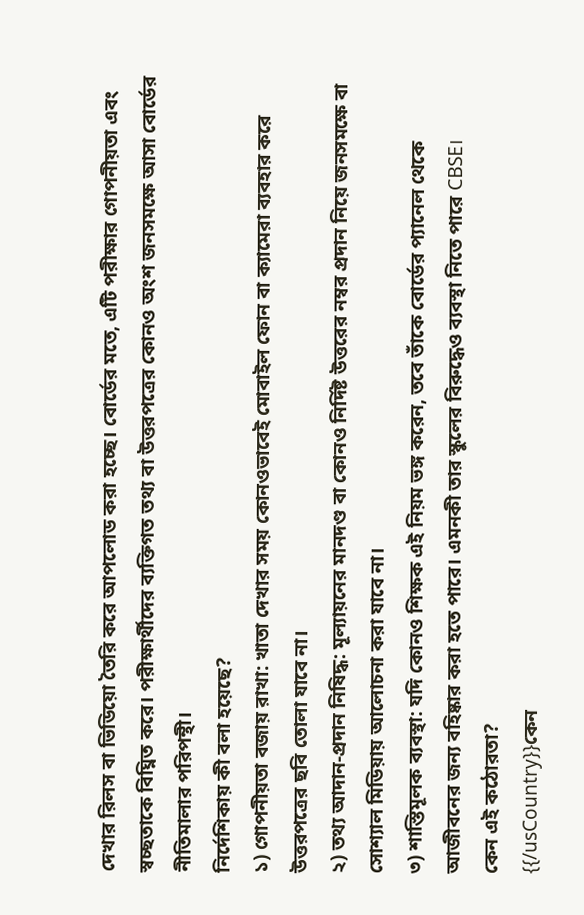দেখার রিলস বা ভিডিয়ো তৈরি করে আপলোড করা হচ্ছে। বোর্ডের মতে, এটি পরীক্ষার গোপনীয়তা এবং স্বচ্ছতাকে বিঘ্নিত করে। পরীক্ষার্থীদের ব্যক্তিগত তথ্য বা উত্তরপত্রের কোনও অংশ জনসমক্ষে আসা বোর্ডের নীতিমালার পরিপন্থী।
নির্দেশিকায় কী বলা হয়েছে?
১) গোপনীয়তা বজায় রাখা: খাতা দেখার সময় কোনওভাবেই মোবাইল ফোন বা ক্যামেরা ব্যবহার করে উত্তরপত্রের ছবি তোলা যাবে না।
২) তথ্য আদান-প্রদান নিষিদ্ধ: মূল্যায়নের মানদণ্ড বা কোনও নির্দিষ্ট উত্তরের নম্বর প্রদান নিয়ে জনসমক্ষে বা সোশ্যাল মিডিয়ায় আলোচনা করা যাবে না।
৩) শাস্তিমূলক ব্যবস্থা: যদি কোনও শিক্ষক এই নিয়ম ভঙ্গ করেন, তবে তাঁকে বোর্ডের প্যানেল থেকে আজীবনের জন্য বহিষ্কার করা হতে পারে। এমনকী তার স্কুলের বিরুদ্ধেও ব্যবস্থা নিতে পারে CBSE।
কেন এই কঠোরতা?
{{/usCountry}}কেন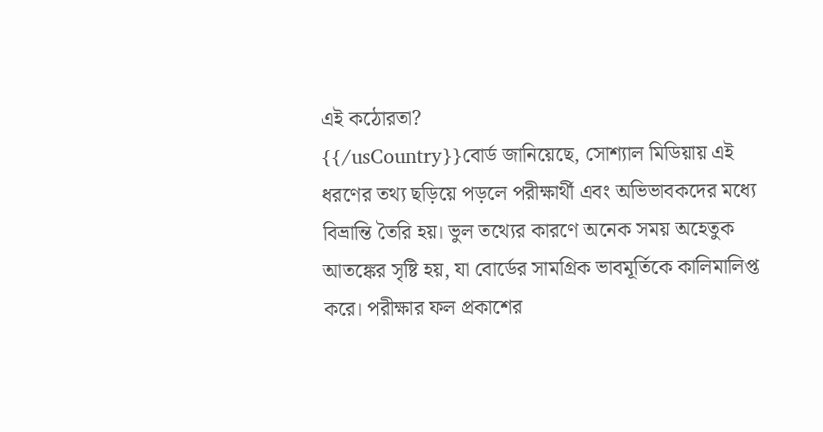এই কঠোরতা?
{{/usCountry}}বোর্ড জানিয়েছে, সোশ্যাল মিডিয়ায় এই ধরণের তথ্য ছড়িয়ে পড়লে পরীক্ষার্থী এবং অভিভাবকদের মধ্যে বিভ্রান্তি তৈরি হয়। ভুল তথ্যের কারণে অনেক সময় অহেতুক আতঙ্কের সৃষ্টি হয়, যা বোর্ডের সামগ্রিক ভাবমূর্তিকে কালিমালিপ্ত করে। পরীক্ষার ফল প্রকাশের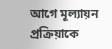আগে মূল্যায়ন প্রক্রিয়াকে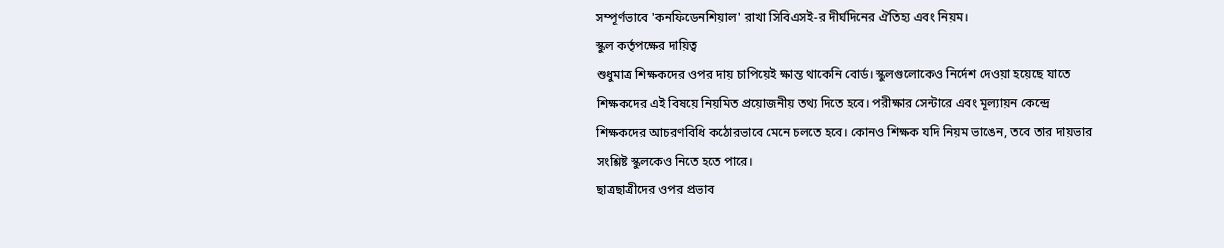সম্পূর্ণভাবে 'কনফিডেনশিয়াল' রাখা সিবিএসই-র দীর্ঘদিনের ঐতিহ্য এবং নিয়ম।
স্কুল কর্তৃপক্ষের দায়িত্ব
শুধুমাত্র শিক্ষকদের ওপর দায় চাপিয়েই ক্ষান্ত থাকেনি বোর্ড। স্কুলগুলোকেও নির্দেশ দেওয়া হয়েছে যাতে শিক্ষকদের এই বিষয়ে নিয়মিত প্রয়োজনীয় তথ্য দিতে হবে। পরীক্ষার সেন্টারে এবং মূল্যায়ন কেন্দ্রে শিক্ষকদের আচরণবিধি কঠোরভাবে মেনে চলতে হবে। কোনও শিক্ষক যদি নিয়ম ভাঙেন, তবে তার দায়ভার সংশ্লিষ্ট স্কুলকেও নিতে হতে পারে।
ছাত্রছাত্রীদের ওপর প্রভাব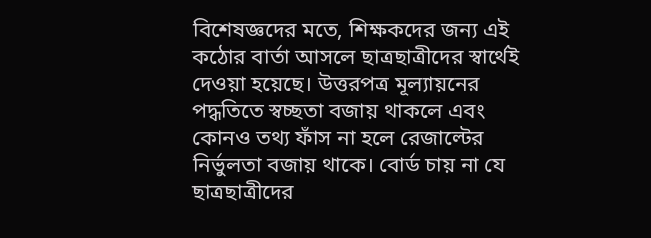বিশেষজ্ঞদের মতে, শিক্ষকদের জন্য এই কঠোর বার্তা আসলে ছাত্রছাত্রীদের স্বার্থেই দেওয়া হয়েছে। উত্তরপত্র মূল্যায়নের পদ্ধতিতে স্বচ্ছতা বজায় থাকলে এবং কোনও তথ্য ফাঁস না হলে রেজাল্টের নির্ভুলতা বজায় থাকে। বোর্ড চায় না যে ছাত্রছাত্রীদের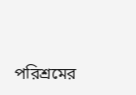পরিশ্রমের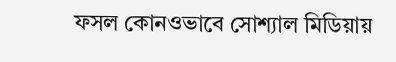ফসল কোনওভাবে সোশ্যাল মিডিয়ায়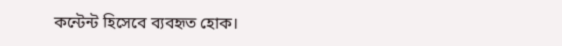কন্টেন্ট হিসেবে ব্যবহৃত হোক।